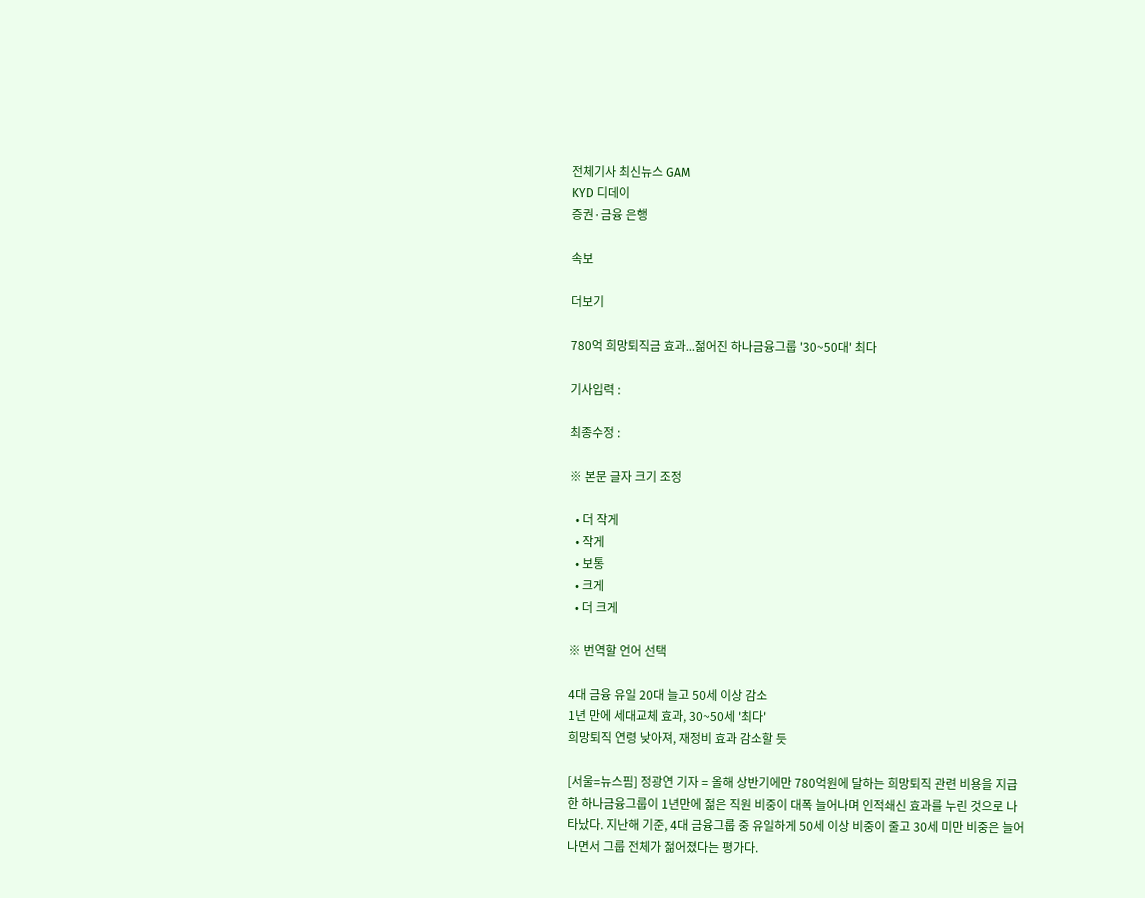전체기사 최신뉴스 GAM
KYD 디데이
증권·금융 은행

속보

더보기

780억 희망퇴직금 효과...젊어진 하나금융그룹 '30~50대' 최다

기사입력 :

최종수정 :

※ 본문 글자 크기 조정

  • 더 작게
  • 작게
  • 보통
  • 크게
  • 더 크게

※ 번역할 언어 선택

4대 금융 유일 20대 늘고 50세 이상 감소
1년 만에 세대교체 효과, 30~50세 '최다'
희망퇴직 연령 낮아져, 재정비 효과 감소할 듯

[서울=뉴스핌] 정광연 기자 = 올해 상반기에만 780억원에 달하는 희망퇴직 관련 비용을 지급한 하나금융그룹이 1년만에 젊은 직원 비중이 대폭 늘어나며 인적쇄신 효과를 누린 것으로 나타났다. 지난해 기준, 4대 금융그룹 중 유일하게 50세 이상 비중이 줄고 30세 미만 비중은 늘어나면서 그룹 전체가 젊어졌다는 평가다.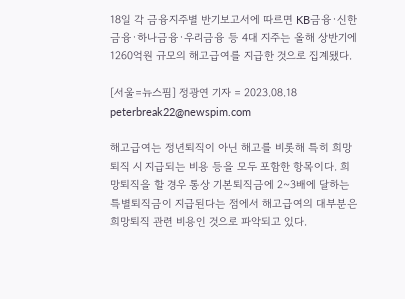18일 각 금융지주별 반기보고서에 따르면 KB금융·신한금융·하나금융·우리금융 등 4대 지주는 올해 상반기에 1260억원 규모의 해고급여를 지급한 것으로 집계됐다.

[서울=뉴스핌] 정광연 기자 = 2023.08.18 peterbreak22@newspim.com

해고급여는 정년퇴직이 아닌 해고를 비롯해 특히 희망퇴직 시 지급되는 비용 등을 모두 포함한 항목이다. 희망퇴직을 할 경우 통상 기본퇴직금에 2~3배에 달하는 특별퇴직금이 지급된다는 점에서 해고급여의 대부분은 희망퇴직 관련 비용인 것으로 파악되고 있다.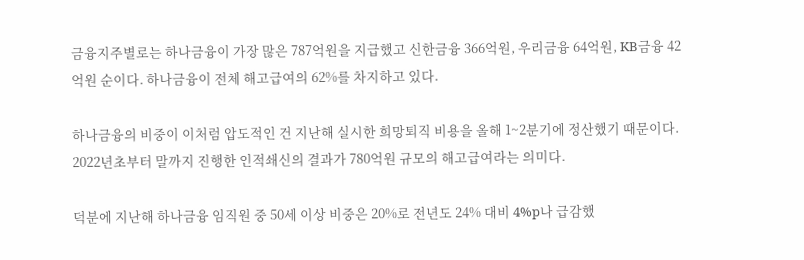금융지주별로는 하나금융이 가장 많은 787억원을 지급했고 신한금융 366억원, 우리금융 64억원, KB금융 42억원 순이다. 하나금융이 전체 해고급여의 62%를 차지하고 있다.

하나금융의 비중이 이처럼 압도적인 건 지난해 실시한 희망퇴직 비용을 올해 1~2분기에 정산했기 때문이다. 2022년초부터 말까지 진행한 인적쇄신의 결과가 780억원 규모의 해고급여라는 의미다.

덕분에 지난해 하나금융 임직원 중 50세 이상 비중은 20%로 전년도 24% 대비 4%p나 급감했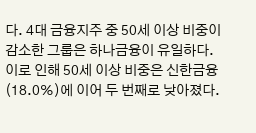다. 4대 금융지주 중 50세 이상 비중이 감소한 그룹은 하나금융이 유일하다. 이로 인해 50세 이상 비중은 신한금융(18.0%)에 이어 두 번째로 낮아졌다.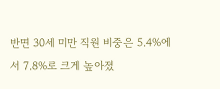반면 30세 미만 직원 비중은 5.4%에서 7.8%로 크게 높아졌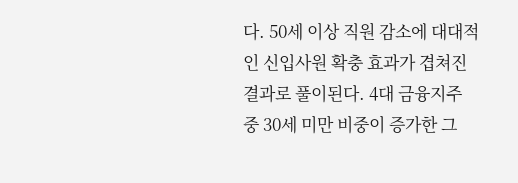다. 50세 이상 직원 감소에 대대적인 신입사원 확충 효과가 겹쳐진 결과로 풀이된다. 4대 금융지주 중 30세 미만 비중이 증가한 그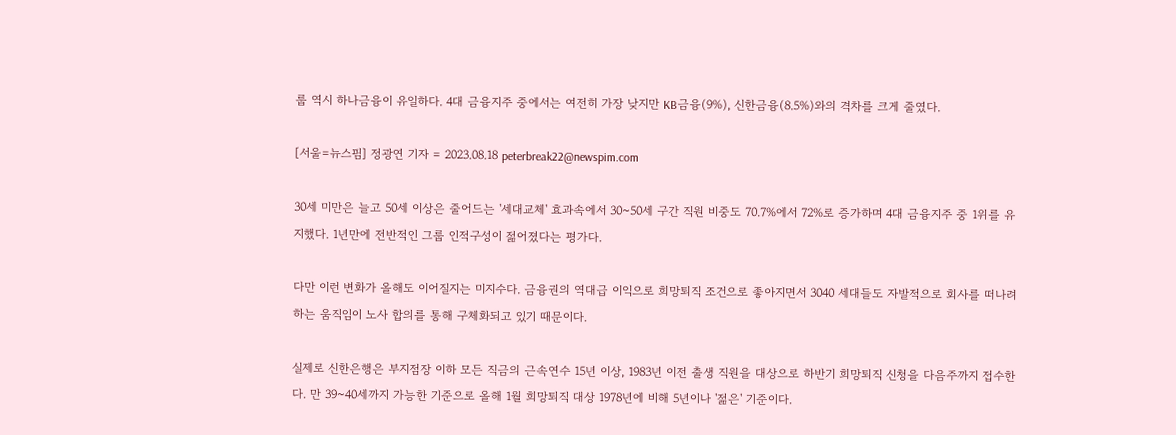룹 역시 하나금융이 유일하다. 4대 금융지주 중에서는 여전히 가장 낮지만 KB금융(9%), 신한금융(8.5%)와의 격차를 크게 줄였다.

[서울=뉴스핌] 정광연 기자 = 2023.08.18 peterbreak22@newspim.com

30세 미만은 늘고 50세 이상은 줄어드는 '세대교체' 효과속에서 30~50세 구간 직원 비중도 70.7%에서 72%로 증가하며 4대 금융지주 중 1위를 유지했다. 1년만에 전반적인 그룹 인적구성이 젊어졌다는 평가다.

다만 이런 변화가 올해도 이어질지는 미지수다. 금융권의 역대급 이익으로 희망퇴직 조건으로 좋아지면서 3040 세대들도 자발적으로 회사를 떠나려하는 움직임이 노사 합의를 통해 구체화되고 있기 때문이다.

실제로 신한은행은 부지점장 이하 모든 직금의 근속연수 15년 이상, 1983년 이전 출생 직원을 대상으로 하반기 희망퇴직 신청을 다음주까지 접수한다. 만 39~40세까지 가능한 기준으로 올해 1월 희망퇴직 대상 1978년에 비해 5년이나 '젊은' 기준이다.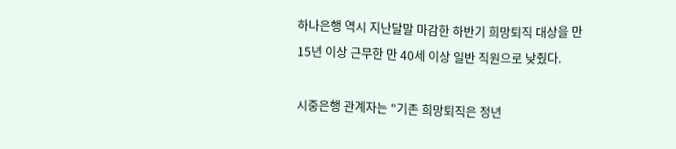하나은행 역시 지난달말 마감한 하반기 희망퇴직 대상을 만 15년 이상 근무한 만 40세 이상 일반 직원으로 낮췄다.

시중은행 관계자는 "기존 희망퇴직은 정년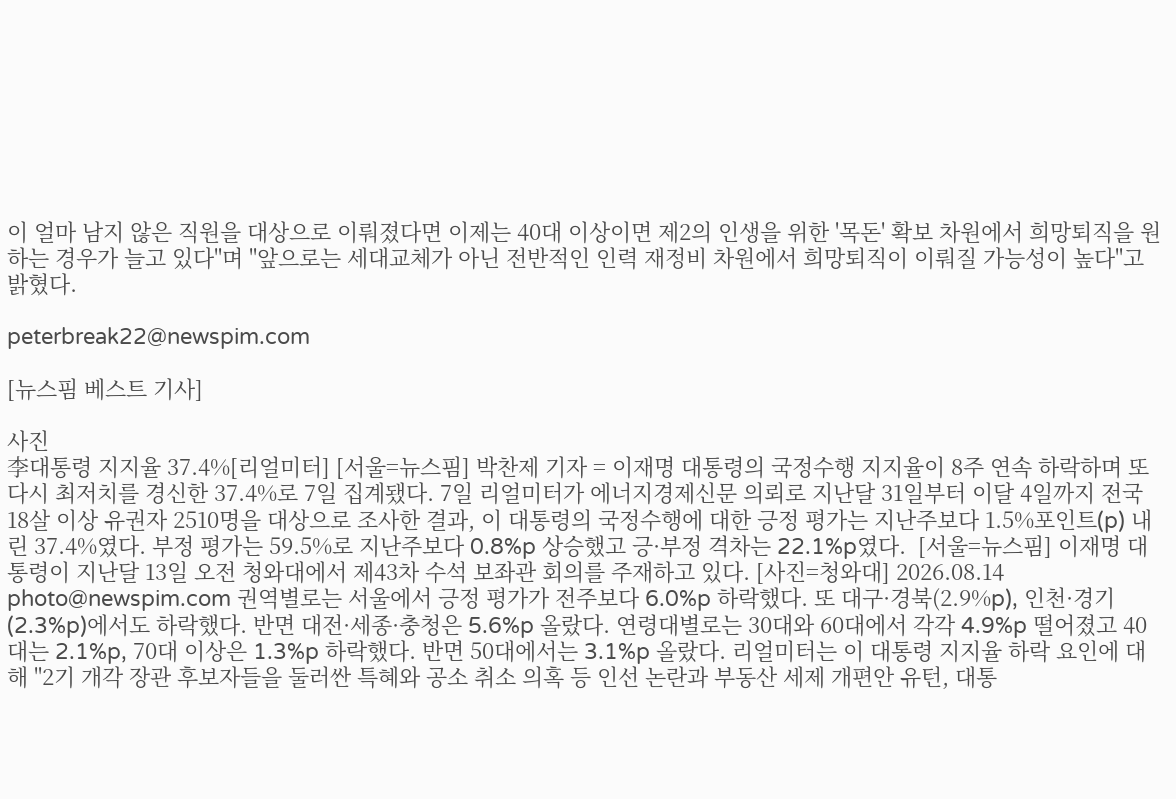이 얼마 남지 않은 직원을 대상으로 이뤄졌다면 이제는 40대 이상이면 제2의 인생을 위한 '목돈' 확보 차원에서 희망퇴직을 원하는 경우가 늘고 있다"며 "앞으로는 세대교체가 아닌 전반적인 인력 재정비 차원에서 희망퇴직이 이뤄질 가능성이 높다"고 밝혔다.

peterbreak22@newspim.com

[뉴스핌 베스트 기사]

사진
李대통령 지지율 37.4%[리얼미터] [서울=뉴스핌] 박찬제 기자 = 이재명 대통령의 국정수행 지지율이 8주 연속 하락하며 또다시 최저치를 경신한 37.4%로 7일 집계됐다. 7일 리얼미터가 에너지경제신문 의뢰로 지난달 31일부터 이달 4일까지 전국 18살 이상 유권자 2510명을 대상으로 조사한 결과, 이 대통령의 국정수행에 대한 긍정 평가는 지난주보다 1.5%포인트(p) 내린 37.4%였다. 부정 평가는 59.5%로 지난주보다 0.8%p 상승했고 긍·부정 격차는 22.1%p였다.  [서울=뉴스핌] 이재명 대통령이 지난달 13일 오전 청와대에서 제43차 수석 보좌관 회의를 주재하고 있다. [사진=청와대] 2026.08.14 photo@newspim.com 권역별로는 서울에서 긍정 평가가 전주보다 6.0%p 하락했다. 또 대구·경북(2.9%p), 인천·경기(2.3%p)에서도 하락했다. 반면 대전·세종·충청은 5.6%p 올랐다. 연령대별로는 30대와 60대에서 각각 4.9%p 떨어졌고 40대는 2.1%p, 70대 이상은 1.3%p 하락했다. 반면 50대에서는 3.1%p 올랐다. 리얼미터는 이 대통령 지지율 하락 요인에 대해 "2기 개각 장관 후보자들을 둘러싼 특혜와 공소 취소 의혹 등 인선 논란과 부동산 세제 개편안 유턴, 대통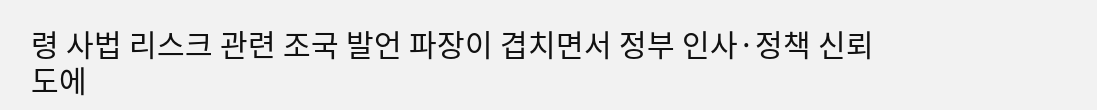령 사법 리스크 관련 조국 발언 파장이 겹치면서 정부 인사·정책 신뢰도에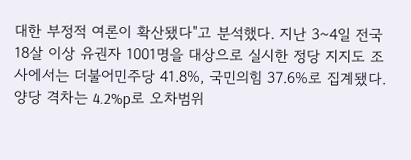대한 부정적 여론이 확산됐다"고 분석했다. 지난 3~4일 전국 18살 이상 유권자 1001명을 대상으로 실시한 정당 지지도 조사에서는 더불어민주당 41.8%, 국민의힘 37.6%로 집계됐다. 양당 격차는 4.2%p로 오차범위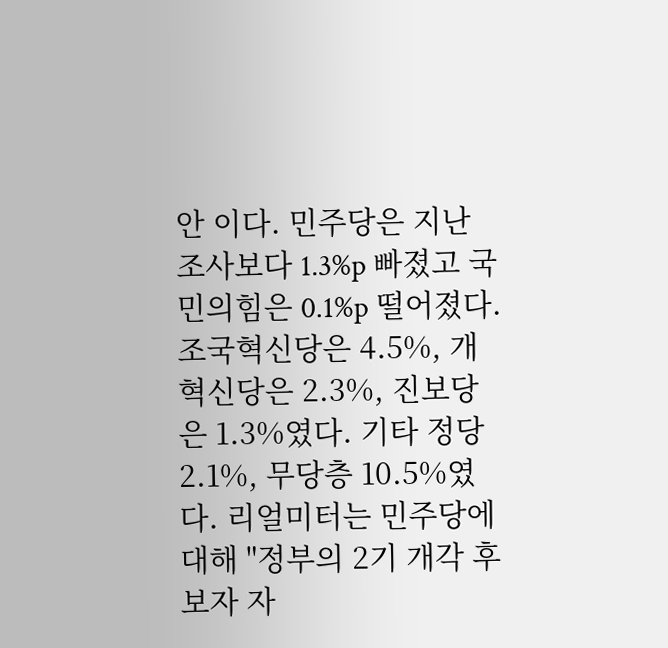안 이다. 민주당은 지난 조사보다 1.3%p 빠졌고 국민의힘은 0.1%p 떨어졌다.  조국혁신당은 4.5%, 개혁신당은 2.3%, 진보당은 1.3%였다. 기타 정당 2.1%, 무당층 10.5%였다. 리얼미터는 민주당에 대해 "정부의 2기 개각 후보자 자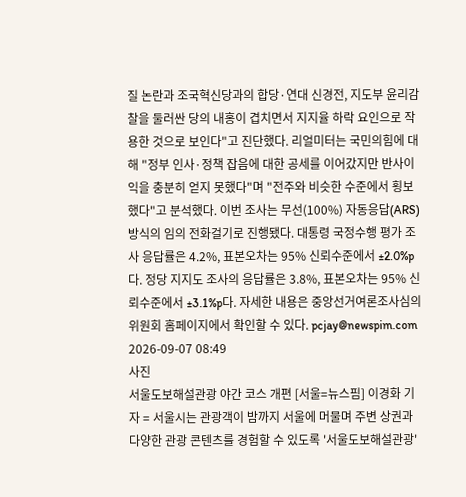질 논란과 조국혁신당과의 합당·연대 신경전, 지도부 윤리감찰을 둘러싼 당의 내홍이 겹치면서 지지율 하락 요인으로 작용한 것으로 보인다"고 진단했다. 리얼미터는 국민의힘에 대해 "정부 인사·정책 잡음에 대한 공세를 이어갔지만 반사이익을 충분히 얻지 못했다"며 "전주와 비슷한 수준에서 횡보했다"고 분석했다. 이번 조사는 무선(100%) 자동응답(ARS)방식의 임의 전화걸기로 진행됐다. 대통령 국정수행 평가 조사 응답률은 4.2%, 표본오차는 95% 신뢰수준에서 ±2.0%p다. 정당 지지도 조사의 응답률은 3.8%, 표본오차는 95% 신뢰수준에서 ±3.1%p다. 자세한 내용은 중앙선거여론조사심의위원회 홈페이지에서 확인할 수 있다. pcjay@newspim.com 2026-09-07 08:49
사진
서울도보해설관광 야간 코스 개편 [서울=뉴스핌] 이경화 기자 = 서울시는 관광객이 밤까지 서울에 머물며 주변 상권과 다양한 관광 콘텐츠를 경험할 수 있도록 '서울도보해설관광'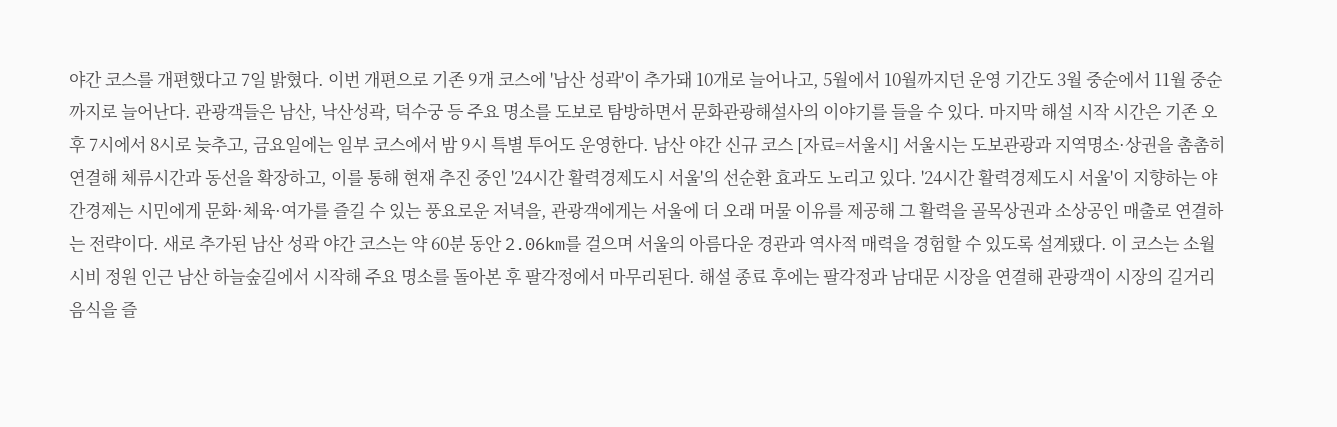야간 코스를 개편했다고 7일 밝혔다. 이번 개편으로 기존 9개 코스에 '남산 성곽'이 추가돼 10개로 늘어나고, 5월에서 10월까지던 운영 기간도 3월 중순에서 11월 중순까지로 늘어난다. 관광객들은 남산, 낙산성곽, 덕수궁 등 주요 명소를 도보로 탐방하면서 문화관광해설사의 이야기를 들을 수 있다. 마지막 해설 시작 시간은 기존 오후 7시에서 8시로 늦추고, 금요일에는 일부 코스에서 밤 9시 특별 투어도 운영한다. 남산 야간 신규 코스 [자료=서울시] 서울시는 도보관광과 지역명소·상권을 촘촘히 연결해 체류시간과 동선을 확장하고, 이를 통해 현재 추진 중인 '24시간 활력경제도시 서울'의 선순환 효과도 노리고 있다. '24시간 활력경제도시 서울'이 지향하는 야간경제는 시민에게 문화·체육·여가를 즐길 수 있는 풍요로운 저녁을, 관광객에게는 서울에 더 오래 머물 이유를 제공해 그 활력을 골목상권과 소상공인 매출로 연결하는 전략이다. 새로 추가된 남산 성곽 야간 코스는 약 60분 동안 2.06km를 걸으며 서울의 아름다운 경관과 역사적 매력을 경험할 수 있도록 설계됐다. 이 코스는 소월시비 정원 인근 남산 하늘숲길에서 시작해 주요 명소를 돌아본 후 팔각정에서 마무리된다. 해설 종료 후에는 팔각정과 남대문 시장을 연결해 관광객이 시장의 길거리 음식을 즐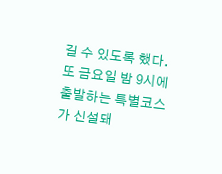길 수 있도록 했다. 또 금요일 밤 9시에 출발하는 특별코스가 신설돼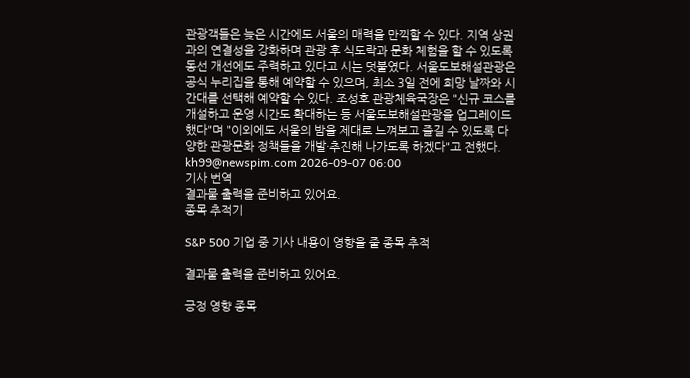관광객들은 늦은 시간에도 서울의 매력을 만끽할 수 있다. 지역 상권과의 연결성을 강화하며 관광 후 식도락과 문화 체험을 할 수 있도록 동선 개선에도 주력하고 있다고 시는 덧붙였다. 서울도보해설관광은 공식 누리집을 통해 예약할 수 있으며, 최소 3일 전에 희망 날짜와 시간대를 선택해 예약할 수 있다. 조성호 관광체육국장은 "신규 코스를 개설하고 운영 시간도 확대하는 등 서울도보해설관광을 업그레이드 했다"며 "이외에도 서울의 밤을 제대로 느껴보고 즐길 수 있도록 다양한 관광문화 정책들을 개발·추진해 나가도록 하겠다"고 전했다. kh99@newspim.com 2026-09-07 06:00
기사 번역
결과물 출력을 준비하고 있어요.
종목 추적기

S&P 500 기업 중 기사 내용이 영향을 줄 종목 추적

결과물 출력을 준비하고 있어요.

긍정 영향 종목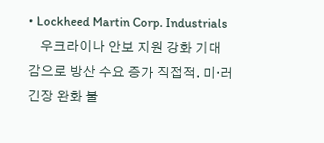• Lockheed Martin Corp. Industrials
    우크라이나 안보 지원 강화 기대감으로 방산 수요 증가 직접적. 미·러 긴장 완화 불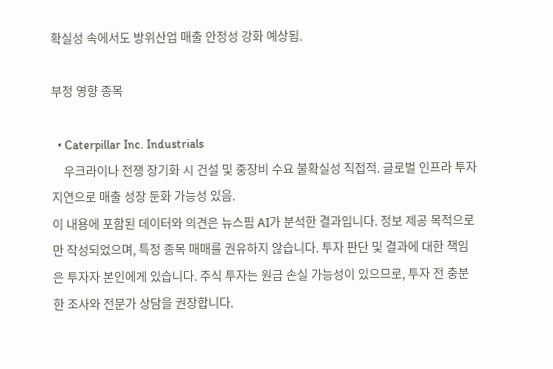확실성 속에서도 방위산업 매출 안정성 강화 예상됨.

부정 영향 종목

  • Caterpillar Inc. Industrials
    우크라이나 전쟁 장기화 시 건설 및 중장비 수요 불확실성 직접적. 글로벌 인프라 투자 지연으로 매출 성장 둔화 가능성 있음.
이 내용에 포함된 데이터와 의견은 뉴스핌 AI가 분석한 결과입니다. 정보 제공 목적으로만 작성되었으며, 특정 종목 매매를 권유하지 않습니다. 투자 판단 및 결과에 대한 책임은 투자자 본인에게 있습니다. 주식 투자는 원금 손실 가능성이 있으므로, 투자 전 충분한 조사와 전문가 상담을 권장합니다.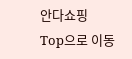안다쇼핑
Top으로 이동